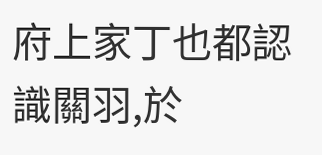府上家丁也都認識關羽,於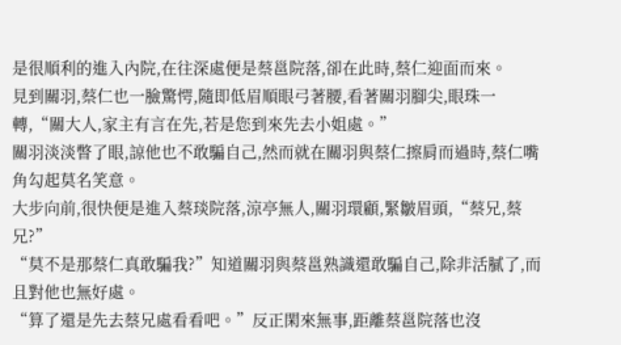是很順利的進入內院,在往深處便是蔡邕院落,卻在此時,蔡仁迎面而來。
見到關羽,蔡仁也一臉驚愕,隨即低眉順眼弓著腰,看著關羽腳尖,眼珠一轉,“關大人,家主有言在先,若是您到來先去小姐處。”
關羽淡淡瞥了眼,諒他也不敢騙自己,然而就在關羽與蔡仁擦肩而過時,蔡仁嘴角勾起莫名笑意。
大步向前,很快便是進入蔡琰院落,涼亭無人,關羽環顧,緊皺眉頭,“蔡兄,蔡兄?”
“莫不是那蔡仁真敢騙我?”知道關羽與蔡邕熟識還敢騙自己,除非活膩了,而且對他也無好處。
“算了還是先去蔡兄處看看吧。”反正閑來無事,距離蔡邕院落也沒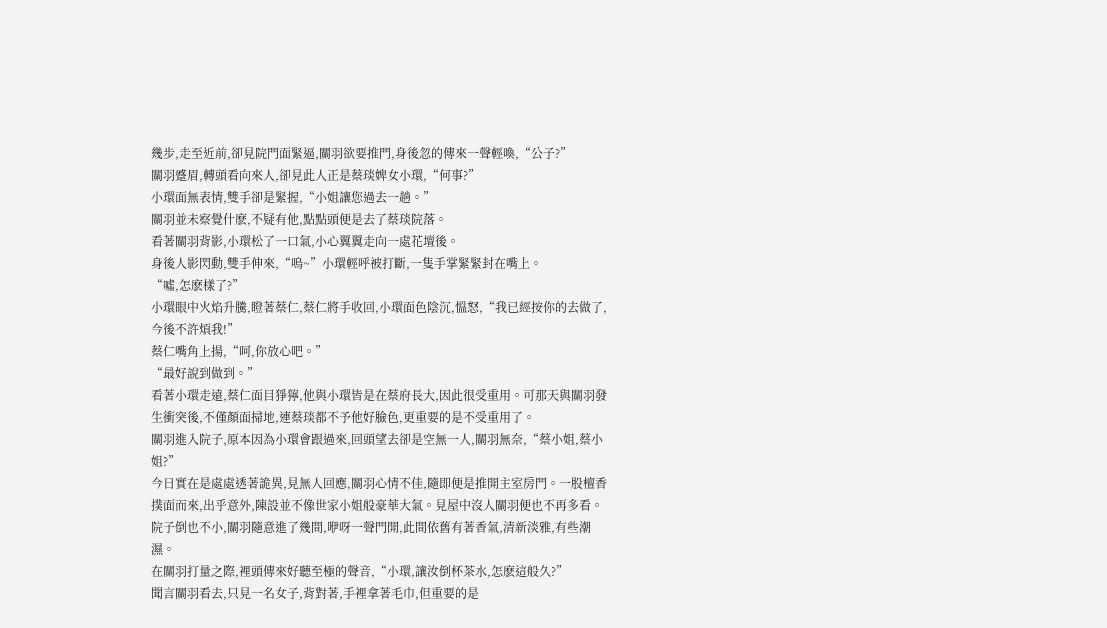幾步,走至近前,卻見院門面緊逼,關羽欲要推門,身後忽的傳來一聲輕喚,“公子?”
關羽蹙眉,轉頭看向來人,卻見此人正是蔡琰婢女小環,“何事?”
小環面無表情,雙手卻是緊握,“小姐讓您過去一趟。”
關羽並未察覺什麽,不疑有他,點點頭便是去了蔡琰院落。
看著關羽背影,小環松了一口氣,小心翼翼走向一處花壇後。
身後人影閃動,雙手伸來,“嗚~”小環輕呼被打斷,一隻手掌緊緊封在嘴上。
“噓,怎麽樣了?”
小環眼中火焰升騰,瞪著蔡仁,蔡仁將手收回,小環面色陰沉,慍怒,“我已經按你的去做了,今後不許煩我!”
蔡仁嘴角上揚,“呵,你放心吧。”
“最好說到做到。”
看著小環走遠,蔡仁面目猙獰,他與小環皆是在蔡府長大,因此很受重用。可那天與關羽發生衝突後,不僅顏面掃地,連蔡琰都不予他好臉色,更重要的是不受重用了。
關羽進入院子,原本因為小環會跟過來,回頭望去卻是空無一人,關羽無奈,“蔡小姐,蔡小姐?”
今日實在是處處透著詭異,見無人回應,關羽心情不佳,隨即便是推開主室房門。一股檀香撲面而來,出乎意外,陳設並不像世家小姐般豪華大氣。見屋中沒人關羽便也不再多看。
院子倒也不小,關羽隨意進了幾間,咿呀一聲門開,此間依舊有著香氣,清新淡雅,有些潮濕。
在關羽打量之際,裡頭傳來好聽至極的聲音,“小環,讓汝倒杯茶水,怎麽這般久?”
聞言關羽看去,只見一名女子,背對著,手裡拿著毛巾,但重要的是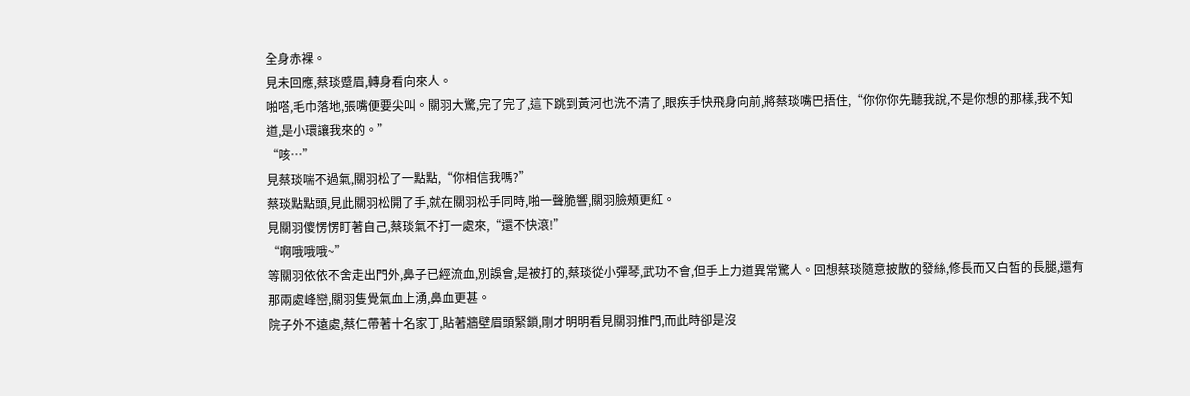全身赤裸。
見未回應,蔡琰蹙眉,轉身看向來人。
啪嗒,毛巾落地,張嘴便要尖叫。關羽大驚,完了完了,這下跳到黃河也洗不清了,眼疾手快飛身向前,將蔡琰嘴巴捂住,“你你你先聽我說,不是你想的那樣,我不知道,是小環讓我來的。”
“咳…”
見蔡琰喘不過氣,關羽松了一點點,“你相信我嗎?”
蔡琰點點頭,見此關羽松開了手,就在關羽松手同時,啪一聲脆響,關羽臉頰更紅。
見關羽傻愣愣盯著自己,蔡琰氣不打一處來,“還不快滾!”
“啊哦哦哦~”
等關羽依依不舍走出門外,鼻子已經流血,別誤會,是被打的,蔡琰從小彈琴,武功不會,但手上力道異常驚人。回想蔡琰隨意披散的發絲,修長而又白皙的長腿,還有那兩處峰巒,關羽隻覺氣血上湧,鼻血更甚。
院子外不遠處,蔡仁帶著十名家丁,貼著牆壁眉頭緊鎖,剛才明明看見關羽推門,而此時卻是沒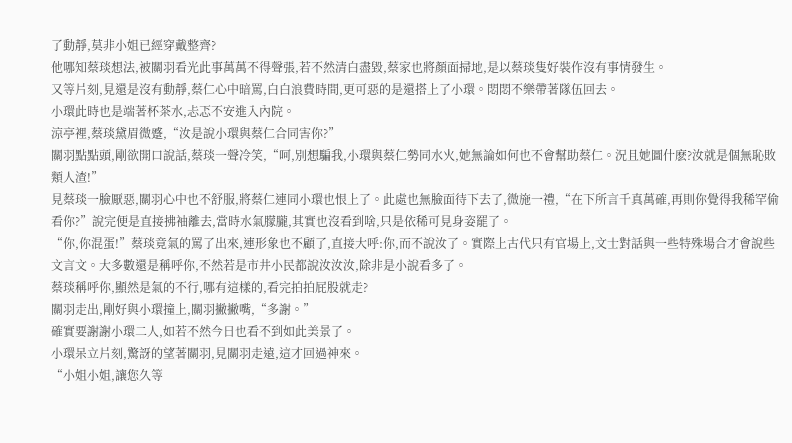了動靜,莫非小姐已經穿戴整齊?
他哪知蔡琰想法,被關羽看光此事萬萬不得聲張,若不然清白盡毀,蔡家也將顏面掃地,是以蔡琰隻好裝作沒有事情發生。
又等片刻,見還是沒有動靜,蔡仁心中暗罵,白白浪費時間,更可惡的是還搭上了小環。悶悶不樂帶著隊伍回去。
小環此時也是端著杯茶水,忐忑不安進入內院。
涼亭裡,蔡琰黛眉微蹙,“汝是說小環與蔡仁合同害你?”
關羽點點頭,剛欲開口說話,蔡琰一聲冷笑,“呵,別想騙我,小環與蔡仁勢同水火,她無論如何也不會幫助蔡仁。況且她圖什麽?汝就是個無恥敗類人渣!”
見蔡琰一臉厭惡,關羽心中也不舒服,將蔡仁連同小環也恨上了。此處也無臉面待下去了,微施一禮,“在下所言千真萬確,再則你覺得我稀罕偷看你?”說完便是直接拂袖離去,當時水氣朦朧,其實也沒看到啥,只是依稀可見身姿罷了。
“你,你混蛋!”蔡琰竟氣的罵了出來,連形象也不顧了,直接大呼:你,而不說汝了。實際上古代只有官場上,文士對話與一些特殊場合才會說些文言文。大多數還是稱呼你,不然若是市井小民都說汝汝汝,除非是小說看多了。
蔡琰稱呼你,顯然是氣的不行,哪有這樣的,看完拍拍屁股就走?
關羽走出,剛好與小環撞上,關羽撇撇嘴,“多謝。”
確實要謝謝小環二人,如若不然今日也看不到如此美景了。
小環呆立片刻,驚訝的望著關羽,見關羽走遠,這才回過神來。
“小姐小姐,讓您久等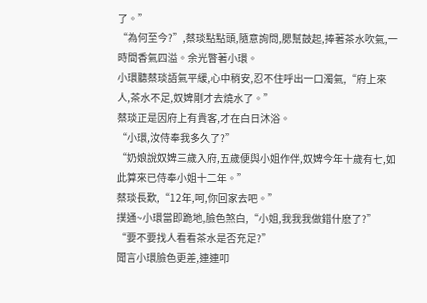了。”
“為何至今?”,蔡琰點點頭,隨意詢問,腮幫鼓起,捧著茶水吹氣,一時間香氣四溢。余光瞥著小環。
小環聽蔡琰語氣平緩,心中稍安,忍不住呼出一口濁氣,“府上來人,茶水不足,奴婢剛才去燒水了。”
蔡琰正是因府上有貴客,才在白日沐浴。
“小環,汝侍奉我多久了?”
“奶娘說奴婢三歲入府,五歲便與小姐作伴,奴婢今年十歲有七,如此算來已侍奉小姐十二年。”
蔡琰長歎,“12年,呵,你回家去吧。”
撲通~小環當即跪地,臉色煞白,“小姐,我我我做錯什麽了?”
“要不要找人看看茶水是否充足?”
聞言小環臉色更差,連連叩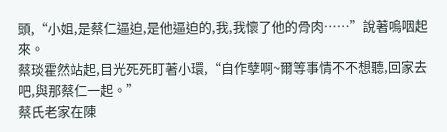頭,“小姐,是蔡仁逼迫,是他逼迫的,我,我懷了他的骨肉……”說著嗚咽起來。
蔡琰霍然站起,目光死死盯著小環,“自作孽啊~爾等事情不不想聽,回家去吧,與那蔡仁一起。”
蔡氏老家在陳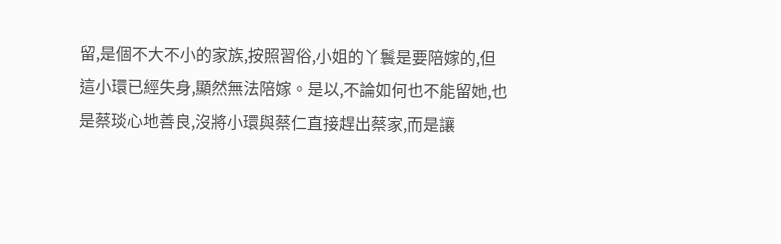留,是個不大不小的家族,按照習俗,小姐的丫鬟是要陪嫁的,但這小環已經失身,顯然無法陪嫁。是以,不論如何也不能留她,也是蔡琰心地善良,沒將小環與蔡仁直接趕出蔡家,而是讓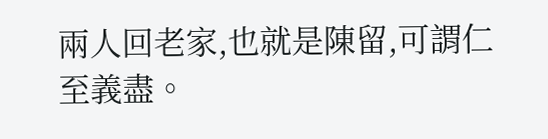兩人回老家,也就是陳留,可謂仁至義盡。